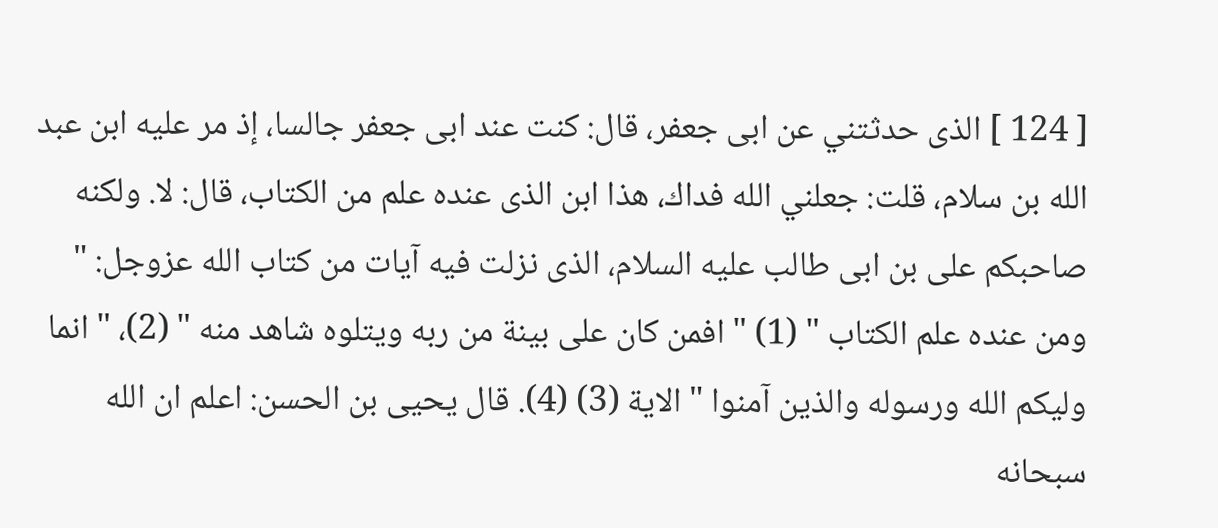[ 124 ] الذى حدثتني عن ابى جعفر، قال: كنت عند ابى جعفر جالسا، إذ مر عليه ابن عبد الله بن سلام، قلت: جعلني الله فداك، هذا ابن الذى عنده علم من الكتاب، قال: لا. ولكنه صاحبكم على بن ابى طالب عليه السلام، الذى نزلت فيه آيات من كتاب الله عزوجل: " ومن عنده علم الكتاب " (1) " افمن كان على بينة من ربه ويتلوه شاهد منه " (2)، " انما وليكم الله ورسوله والذين آمنوا " الاية (3) (4). قال يحيى بن الحسن: اعلم ان الله سبحانه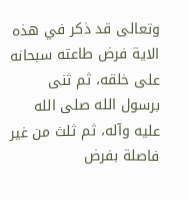وتعالى قد ذكر في هذه الاية فرض طاعته سبحانه على خلقه، ثم ثنى برسول الله صلى الله عليه وآله، ثم ثلث من غير فاصلة بفرض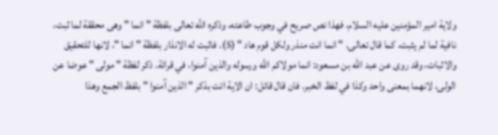ولاية امير المؤمنين عليه السلام، فهذا نص صريح في وجوب طاعته، وذكره الله تعالى بلفظة " انما " وهى محققة لما ثبت، نافية لما لم يثبت، كما قال تعالى. " انما انت منذر ولكل قوم هاد " (5). فاثبت له الانذار بلفظة " انما "، لانها للتحقيق والاثبات، وقد روى عن عبد الله بن مسعود: انما مولاكم الله ورسوله والذين آمنوا، في قرائة. ذكر لفظة " مولى " عوضا عن الولى، لانهما بمعنى واحد وكذا في لفظ الخبر. فان قال قائل: ان الاية اتت بذكر " الذين آمنوا " بلفظ الجمع وهذا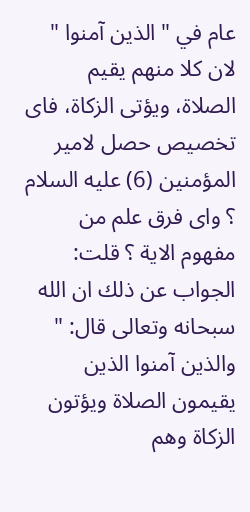عام في " الذين آمنوا " لان كلا منهم يقيم الصلاة، ويؤتى الزكاة، فاى تخصيص حصل لامير المؤمنين (6) عليه السلام ؟ واى فرق علم من مفهوم الاية ؟ قلت: الجواب عن ذلك ان الله سبحانه وتعالى قال: " والذين آمنوا الذين يقيمون الصلاة ويؤتون الزكاة وهم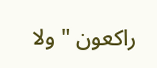راكعون " ولا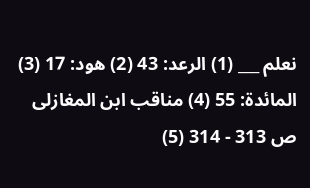نعلم ___ (1) الرعد: 43 (2) هود: 17 (3) المائدة: 55 (4) مناقب ابن المغازلى ص 313 - 314 (5)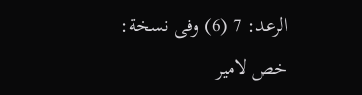الرعد: 7 (6) وفى نسخة: خص لامير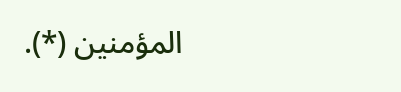المؤمنين (*).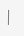___